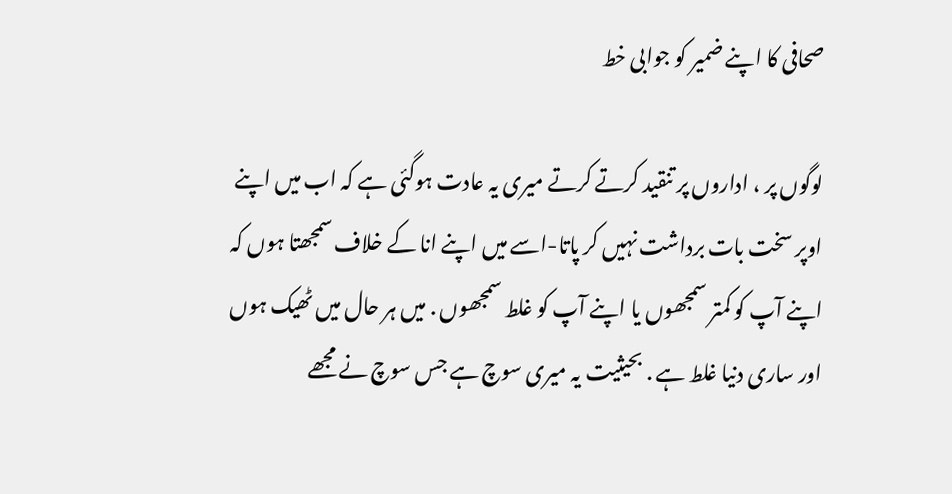صحافی کا اپنے ضمیر کو جوابی خط

لوگوں پر ، اداروں پر تنقید کرتے کرتے میری یہ عادت ہوگئی ہے کہ اب میں اپنے اوپر سخت بات برداشت نہیں کر پاتا-اسے میں اپنے انا کے خلاف سمجھتا ہوں کہ اپنے آپ کو کمتر سمجھوں یا اپنے آپ کو غلط سمجھوں . میں ہر حال میں ٹھیک ہوں اور ساری دنیا غلط ہے . بحیثیت یہ میری سوچ ہے جس سوچ نے مجھے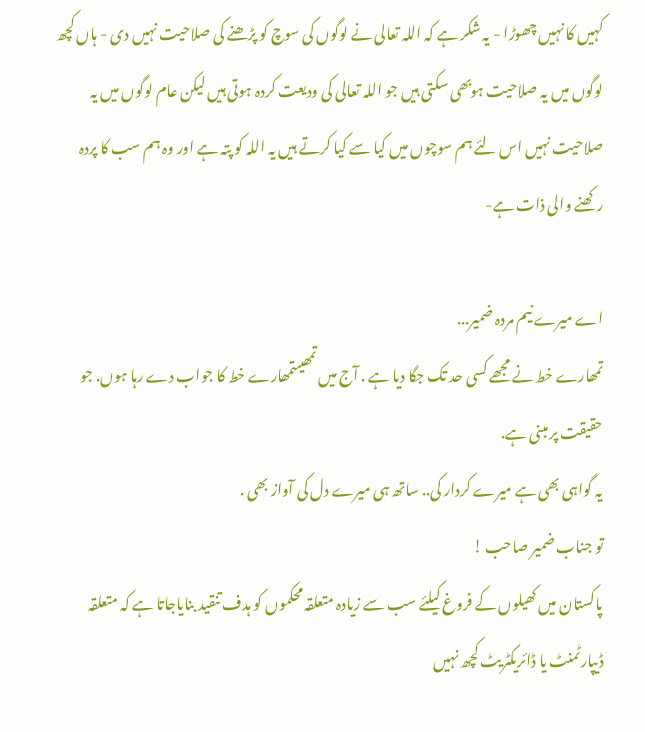کہیں کا نہیں چھوڑا - یہ شکر ہے کہ اللہ تعالی نے لوگوں کی سوچ کو پڑھنے کی صلاحیت نہیں دی - ہاں کچھ لوگوں میں یہ صلاحیت ہوبھی سکتی ہیں جو اللہ تعالی کی ودیعت کردہ ہوتی ہیں لیکن عام لوگوں میں یہ صلاحیت نہیں اس لئے ہم سوچوں میں کیا سے کیا کرتے ہیں یہ اللہ کو پتہ ہے اور وہ ہم سب کا پردہ رکھنے والی ذات ہے-

اے میرے نیم مردہ ضمیر...
تمھارے خط نے مجھے کسی حد تک جگا دیا ہے . آج میں تمھیںتمھارے خط کا جواب دے رہا ہوں. جو حقیقت پر مبنی ہے.
یہ گواہی بھی ہے میرے کردار کی.. ساتھ ہی میرے دل کی آواز بھی .
تو جناب ضمیر صاحب !
پاکستان میں کھیلوں کے فروغ کیلئے سب سے زیادہ متعلقہ محکموں کو ہدف تنقید بنایاجاتا ہے کہ متعلقہ ڈیپارٹمنٹ یا ڈائریکٹریٹ کچھ نہیں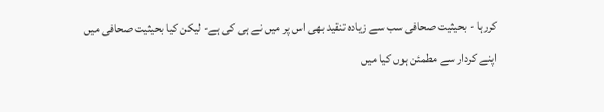کررہا - بحیثیت صحافی سب سے زیادہ تنقید بھی اس پر میں نے ہی کی ہے- لیکن کیا بحیثیت صحافی میں اپنے کردار سے مطمئن ہوں کیا میں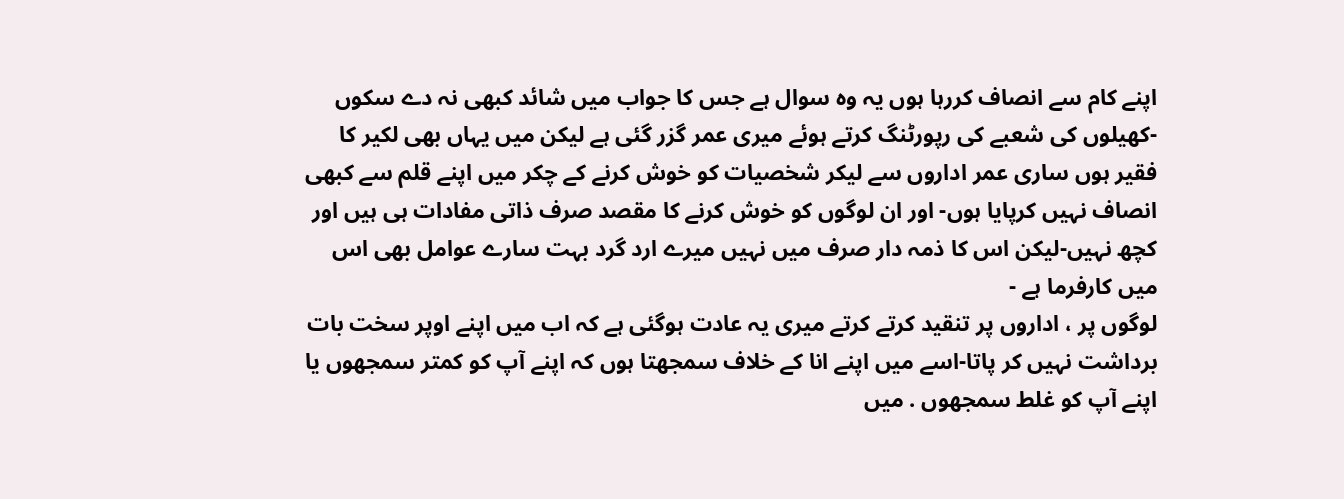اپنے کام سے انصاف کررہا ہوں یہ وہ سوال ہے جس کا جواب میں شائد کبھی نہ دے سکوں -کھیلوں کی شعبے کی رپورٹنگ کرتے ہوئے میری عمر گزر گئی ہے لیکن میں یہاں بھی لکیر کا فقیر ہوں ساری عمر اداروں سے لیکر شخصیات کو خوش کرنے کے چکر میں اپنے قلم سے کبھی انصاف نہیں کرپایا ہوں- اور ان لوگوں کو خوش کرنے کا مقصد صرف ذاتی مفادات ہی ہیں اور کچھ نہیں-لیکن اس کا ذمہ دار صرف میں نہیں میرے ارد گرد بہت سارے عوامل بھی اس میں کارفرما ہے -
لوگوں پر ، اداروں پر تنقید کرتے کرتے میری یہ عادت ہوگئی ہے کہ اب میں اپنے اوپر سخت بات برداشت نہیں کر پاتا-اسے میں اپنے انا کے خلاف سمجھتا ہوں کہ اپنے آپ کو کمتر سمجھوں یا اپنے آپ کو غلط سمجھوں . میں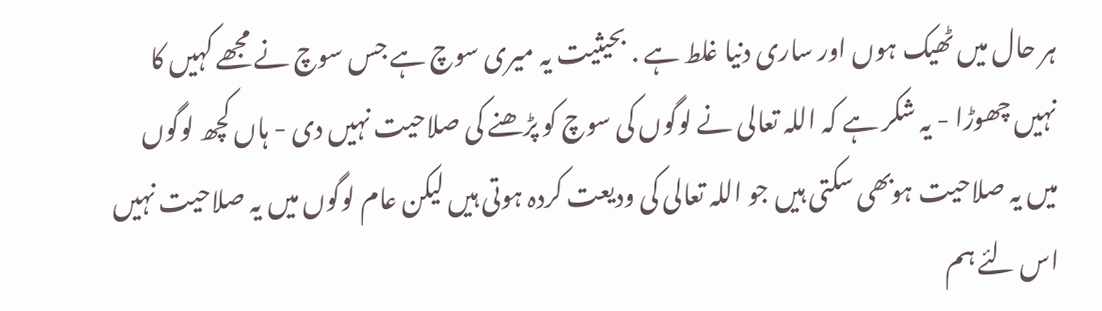ہر حال میں ٹھیک ہوں اور ساری دنیا غلط ہے . بحیثیت یہ میری سوچ ہے جس سوچ نے مجھے کہیں کا نہیں چھوڑا - یہ شکر ہے کہ اللہ تعالی نے لوگوں کی سوچ کو پڑھنے کی صلاحیت نہیں دی - ہاں کچھ لوگوں میں یہ صلاحیت ہوبھی سکتی ہیں جو اللہ تعالی کی ودیعت کردہ ہوتی ہیں لیکن عام لوگوں میں یہ صلاحیت نہیں اس لئے ہم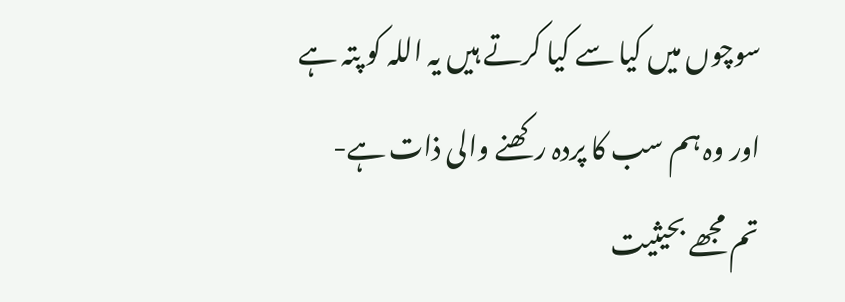سوچوں میں کیا سے کیا کرتے ہیں یہ اللہ کو پتہ ہے اور وہ ہم سب کا پردہ رکھنے والی ذات ہے-
تم مجھے بحیثیت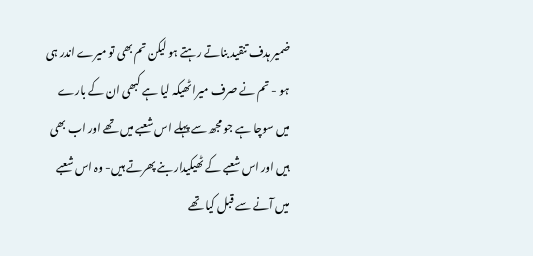ضمیر ہدف تنقید بناتے رہتے ہو لیکن تم بھی تو میرے اندر ہی ہو - تم نے صرف میرا ٹھیکہ لیا ہے کبھی ان کے بارے میں سوچا ہے جو مجھ سے پہلے اس شعبے میں تھے اور اب بھی ہیں اور اس شعبے کے ٹھیکیدار بنے پھرتے ہیں- وہ اس شعبے میں آنے سے قبل کیا تھے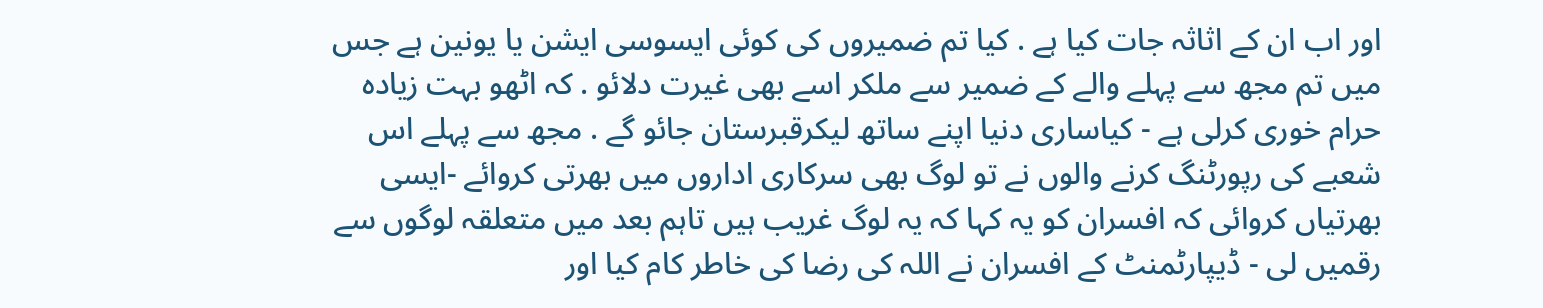اور اب ان کے اثاثہ جات کیا ہے . کیا تم ضمیروں کی کوئی ایسوسی ایشن یا یونین ہے جس میں تم مجھ سے پہلے والے کے ضمیر سے ملکر اسے بھی غیرت دلائو . کہ اٹھو بہت زیادہ حرام خوری کرلی ہے - کیاساری دنیا اپنے ساتھ لیکرقبرستان جائو گے . مجھ سے پہلے اس شعبے کی رپورٹنگ کرنے والوں نے تو لوگ بھی سرکاری اداروں میں بھرتی کروائے -ایسی بھرتیاں کروائی کہ افسران کو یہ کہا کہ یہ لوگ غریب ہیں تاہم بعد میں متعلقہ لوگوں سے رقمیں لی - ڈیپارٹمنٹ کے افسران نے اللہ کی رضا کی خاطر کام کیا اور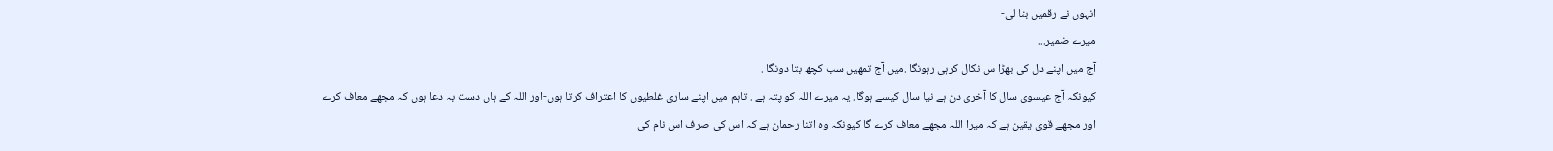انہوں نے رقمیں بنا لی-
میرے ضمیر...
آج میں اپنے دل کی بھڑا س نکال کرہی رہونگا .میں آج تمھیں سب کچھ بتا دونگا .
کیونکہ آج عیسوی سال کا آخری دن ہے نیا سال کیسے ہوگا. یہ میرے اللہ کو پتہ ہے . تاہم میں اپنے ساری غلطیوں کا اعتراف کرتا ہوں-اور اللہ کے ہاں دست بہ دعا ہوں کہ مجھے معاف کرے اور مجھے قوی یقین ہے کہ میرا اللہ مجھے معاف کرے گا کیونکہ وہ اتنا رحمان ہے کہ اس کی صرف اس نام کی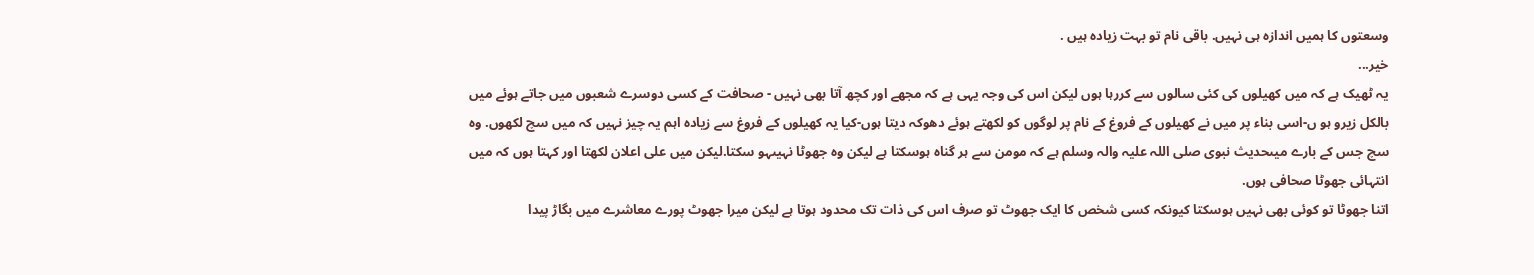وسعتوں کا ہمیں اندازہ ہی نہیں. باقی نام تو بہت زیادہ ہیں .
خیر...
یہ ٹھیک ہے کہ میں کھیلوں کی کئی سالوں سے کررہا ہوں لیکن اس کی وجہ یہی ہے کہ مجھے اور کچھ آتا بھی نہیں - صحافت کے کسی دوسرے شعبوں میں جاتے ہوئے میں بالکل زیرو ہو ں-اسی بناء پر میں نے کھیلوں کے فروغ کے نام پر لوگوں کو لکھتے ہوئے دھوکہ دیتا ہوں-کیا یہ کھیلوں کے فروغ سے زیادہ اہم یہ چیز نہیں کہ میں سچ لکھوں. وہ سچ جس کے بارے میںحدیث نبوی صلی اللہ علیہ والہ وسلم ہے کہ مومن سے ہر گناہ ہوسکتا ہے لیکن وہ جھوٹا نہیںہو سکتا.لیکن میں علی اعلان لکھتا اور کہتا ہوں کہ میں انتہائی جھوٹا صحافی ہوں.
اتنا جھوٹا تو کوئی بھی نہیں ہوسکتا کیونکہ کسی شخص کا ایک جھوٹ تو صرف اس کی ذات تک محدود ہوتا ہے لیکن میرا جھوٹ پورے معاشرے میں بگاڑ پیدا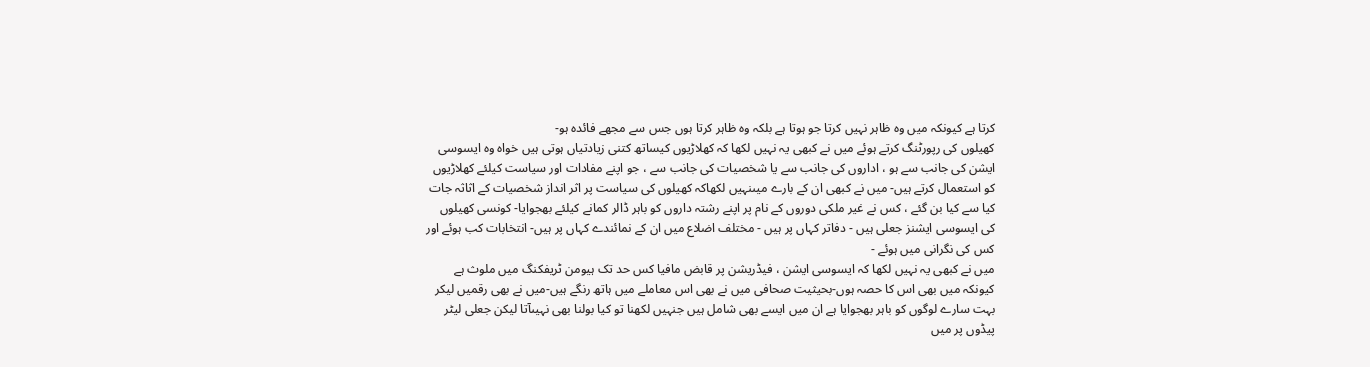کرتا ہے کیونکہ میں وہ ظاہر نہیں کرتا جو ہوتا ہے بلکہ وہ ظاہر کرتا ہوں جس سے مجھے فائدہ ہو-
کھیلوں کی رپورٹنگ کرتے ہوئے میں نے کبھی یہ نہیں لکھا کہ کھلاڑیوں کیساتھ کتنی زیادتیاں ہوتی ہیں خواہ وہ ایسوسی ایشن کی جانب سے ہو ، اداروں کی جانب سے یا شخصیات کی جانب سے ، جو اپنے مفادات اور سیاست کیلئے کھلاڑیوں کو استعمال کرتے ہیں- میں نے کبھی ان کے بارے میںنہیں لکھاکہ کھیلوں کی سیاست پر اثر انداز شخصیات کے اثاثہ جات کیا سے کیا بن گئے ، کس نے غیر ملکی دوروں کے نام پر اپنے رشتہ داروں کو باہر ڈالر کمانے کیلئے بھجوایا- کونسی کھیلوں کی ایسوسی ایشنز جعلی ہیں - دفاتر کہاں پر ہیں - مختلف اضلاع میں ان کے نمائندے کہاں پر ہیں- انتخابات کب ہوئے اور کس کی نگرانی میں ہوئے -
میں نے کبھی یہ نہیں لکھا کہ ایسوسی ایشن ، فیڈریشن پر قابض مافیا کس حد تک ہیومن ٹریفکنگ میں ملوث ہے کیونکہ میں بھی اس کا حصہ ہوں-بحیثیت صحافی میں نے بھی اس معاملے میں ہاتھ رنگے ہیں-میں نے بھی رقمیں لیکر بہت سارے لوگوں کو باہر بھجوایا ہے ان میں ایسے بھی شامل ہیں جنہیں لکھنا تو کیا بولنا بھی نہیںآتا لیکن جعلی لیٹر پیڈوں پر میں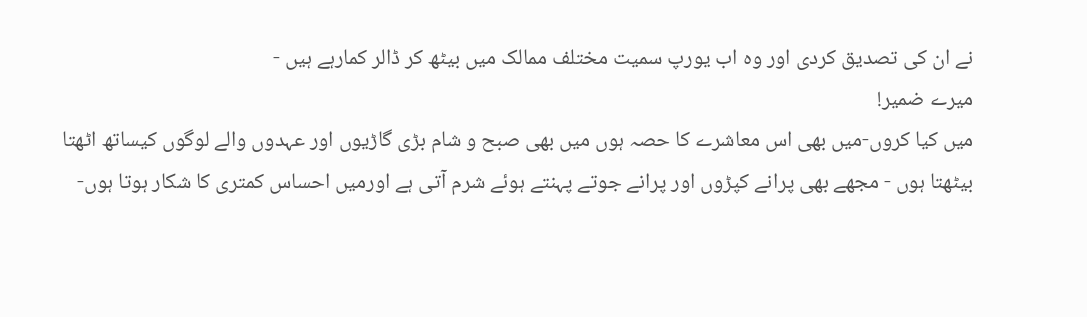نے ان کی تصدیق کردی اور وہ اب یورپ سمیت مختلف ممالک میں بیٹھ کر ڈالر کمارہے ہیں -
میرے ضمیر!
میں کیا کروں-میں بھی اس معاشرے کا حصہ ہوں میں بھی صبح و شام بڑی گاڑیوں اور عہدوں والے لوگوں کیساتھ اٹھتا بیٹھتا ہوں - مجھے بھی پرانے کپڑوں اور پرانے جوتے پہنتے ہوئے شرم آتی ہے اورمیں احساس کمتری کا شکار ہوتا ہوں-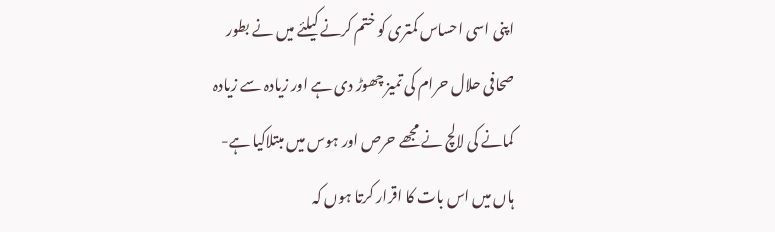اپنی اسی احساس کمتری کو ختم کرنے کیلئے میں نے بطور صحافی حلال حرام کی تمیز چھوڑ دی ہے اور زیادہ سے زیادہ کمانے کی لالچ نے مجھے حرص اور ہوس میں مبتلاکیا ہے-
ہاں میں اس بات کا اقرار کرتا ہوں کہ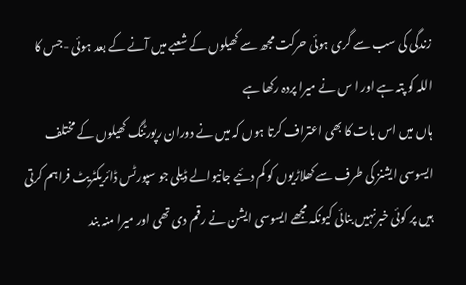زندگی کی سب سے گری ہوئی حرکت مجھ سے کھیلوں کے شعبے میں آنے کے بعد ہوئی -جس کا اللہ کو پتہ ہے اور ا س نے میرا پردہ رکھا ہے
ہاں میں اس بات کا بھی اعتراف کرتا ہوں کہ میں نے دوران رپورٹنگ کھیلوں کے مختلف ایسوسی ایشنز کی طرف سے کھلاڑیوں کو کم دئیے جانیوالے ڈیلی جو سپورٹس ڈائریکٹریٹ فراہم کرتی ہیں پر کوئی خبرنہیں بنائی کیونکہ مجھے ایسوسی ایشن نے رقم دی تھی اور میرا منہ بند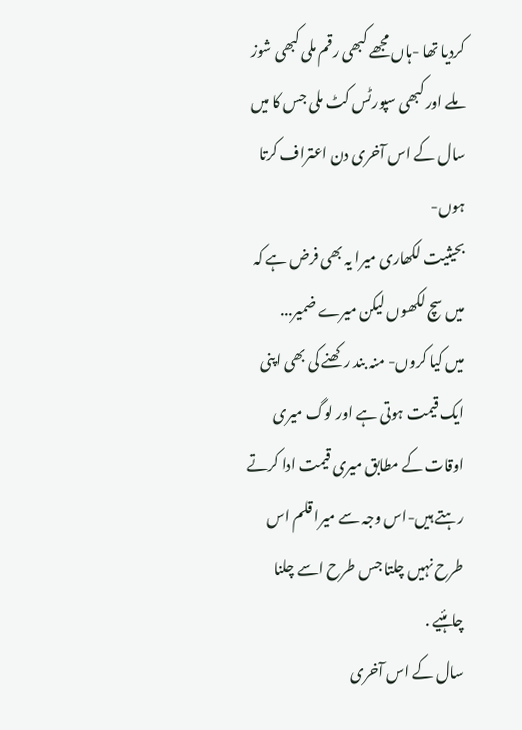کردیا تھا -ہاں مجھے کبھی رقم ملی کبھی شوز ملے اور کبھی سپورٹس کٹ ملی جس کا میں سال کے اس آخری دن اعتراف کرتا ہوں-
بحیثیت لکھاری میرا یہ بھی فرض ہے کہ میں سچ لکھوں لیکن میرے ضمیر...
میں کیا کروں- منہ بند رکھنے کی بھی اپنی ایک قیمت ہوتی ہے اور لوگ میری اوقات کے مطابق میری قیمت ادا کرتے رہتے ہیں-اس وجہ سے میرا قلم اس طرح نہیں چلتا جس طرح اسے چلنا چاہئیے .
سال کے اس آخری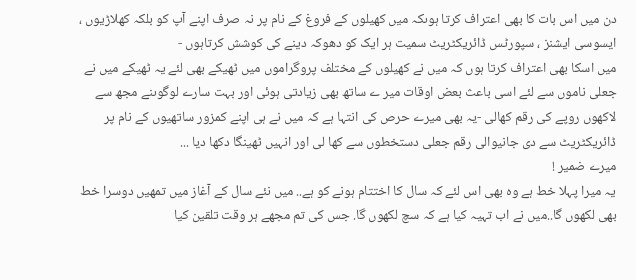دن میں اس بات کا بھی اعتراف کرتا ہوںکہ میں کھیلوں کے فروغ کے نام پر نہ صرف اپنے آپ کو بلکہ کھلاڑیوں ، ایسوسی ایشنز ، سپورٹس ڈائریکٹریٹ سمیت ہر ایک کو دھوکہ دینے کی کوشش کرتاہوں -
میں اسکا بھی اعتراف کرتا ہوں کہ میں نے کھیلوں کے مختلف پروگراموں میں ٹھیکے بھی لئے یہ ٹھیکے میں نے جعلی ناموں سے لئے اسی باعث بعض اوقات میر ے ساتھ بھی زیادتی ہوئی اور بہت سارے لوگوںنے مجھ سے لاکھوں روپے کی رقم کھالی -یہ بھی میرے حرص کی انتہا ہے کہ میں نے ہی اپنے کمزور ساتھیوں کے نام پر ڈائریکٹریٹ سے دی جانیوالی رقم جعلی دستخطوں سے کھا لی اور انہیں ٹھینگا دکھا دیا ...
میرے ضمیر !
یہ میرا پہلا خط ہے وہ بھی اس لئے کہ سال کا اختتام ہونے کو ہے.. میں نئے سال کے آغاز میں تمھیں دوسرا خط بھی لکھوں گا..میں نے اب تہیہ کیا ہے کہ سچ لکھوں گا. جس کی تم مجھے ہر وقت تلقین کیا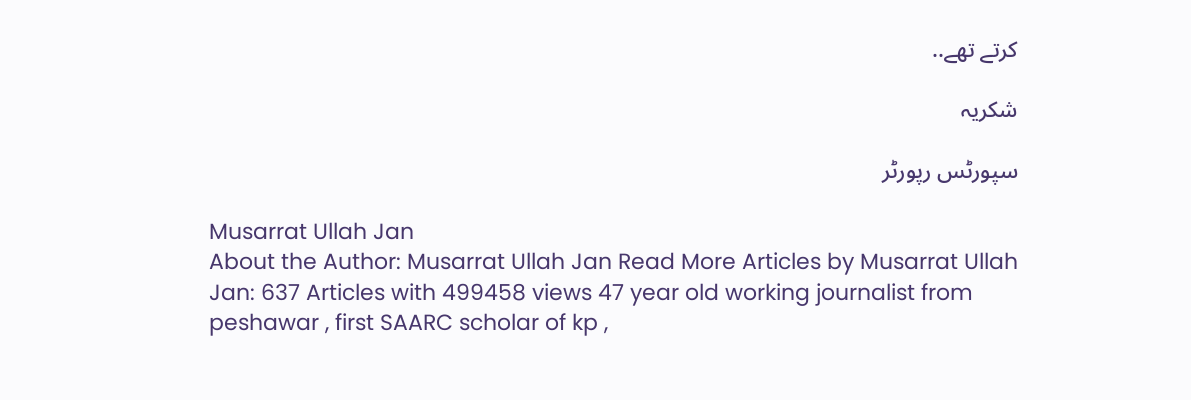کرتے تھے..

شکریہ

سپورٹس رپورٹر

Musarrat Ullah Jan
About the Author: Musarrat Ullah Jan Read More Articles by Musarrat Ullah Jan: 637 Articles with 499458 views 47 year old working journalist from peshawar , first SAARC scholar of kp ,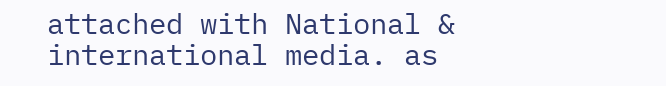attached with National & international media. as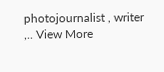photojournalist , writer ,.. View More